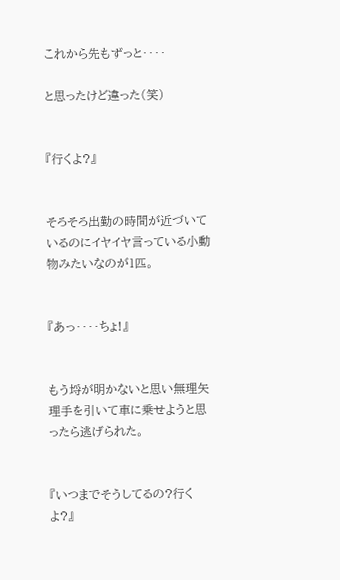これから先もずっと‥‥

と思ったけど違った(笑)


『行くよ?』


そろそろ出勤の時間が近づいているのにイヤイヤ言っている小動物みたいなのが1匹。


『あっ‥‥ちょ!』


もう埒が明かないと思い無理矢理手を引いて車に乗せようと思ったら逃げられた。


『いつまでそうしてるの?行くよ?』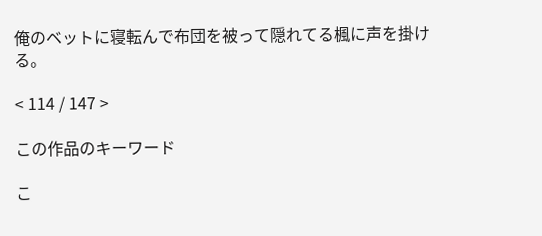俺のベットに寝転んで布団を被って隠れてる楓に声を掛ける。

< 114 / 147 >

この作品のキーワード

こ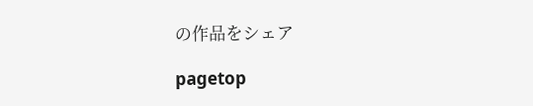の作品をシェア

pagetop